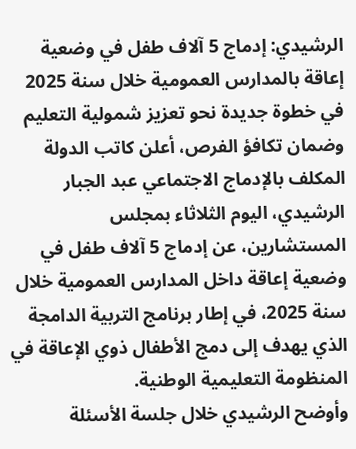الرشيدي: إدماج 5 آلاف طفل في وضعية إعاقة بالمدارس العمومية خلال سنة 2025
في خطوة جديدة نحو تعزيز شمولية التعليم وضمان تكافؤ الفرص، أعلن كاتب الدولة المكلف بالإدماج الاجتماعي عبد الجبار الرشيدي، اليوم الثلاثاء بمجلس المستشارين، عن إدماج 5 آلاف طفل في وضعية إعاقة داخل المدارس العمومية خلال سنة 2025، في إطار برنامج التربية الدامجة الذي يهدف إلى دمج الأطفال ذوي الإعاقة في المنظومة التعليمية الوطنية.
وأوضح الرشيدي خلال جلسة الأسئلة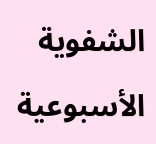الشفوية الأسبوعية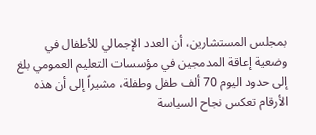بمجلس المستشارين، أن العدد الإجمالي للأطفال في وضعية إعاقة المدمجين في مؤسسات التعليم العمومي بلغ إلى حدود اليوم 70 ألف طفل وطفلة، مشيراً إلى أن هذه الأرقام تعكس نجاح السياسة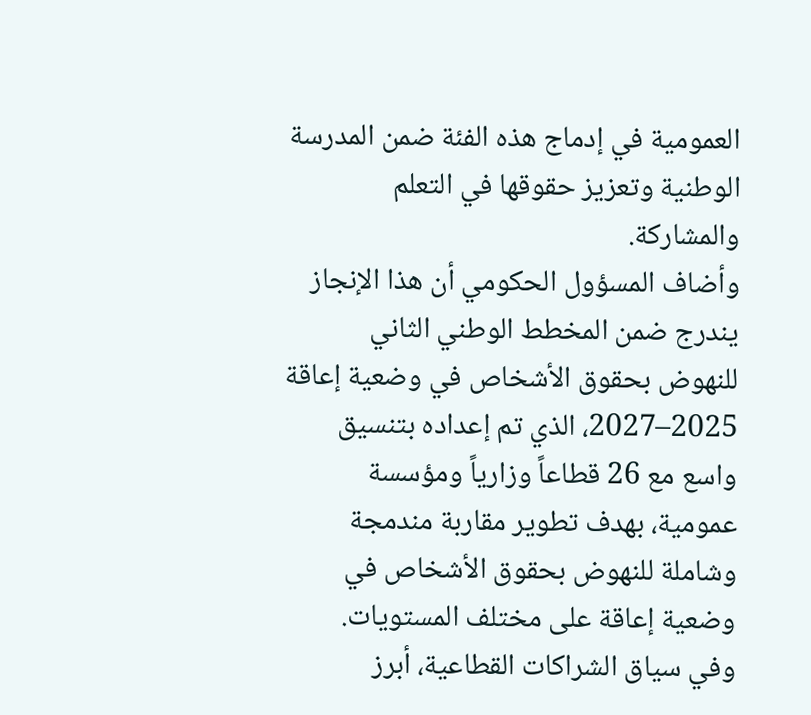العمومية في إدماج هذه الفئة ضمن المدرسة الوطنية وتعزيز حقوقها في التعلم والمشاركة.
وأضاف المسؤول الحكومي أن هذا الإنجاز يندرج ضمن المخطط الوطني الثاني للنهوض بحقوق الأشخاص في وضعية إعاقة 2025–2027، الذي تم إعداده بتنسيق واسع مع 26 قطاعاً وزارياً ومؤسسة عمومية، بهدف تطوير مقاربة مندمجة وشاملة للنهوض بحقوق الأشخاص في وضعية إعاقة على مختلف المستويات.
وفي سياق الشراكات القطاعية، أبرز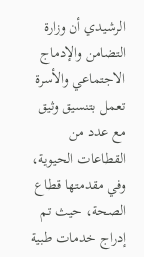الرشيدي أن وزارة التضامن والإدماج الاجتماعي والأسرة تعمل بتنسيق وثيق مع عدد من القطاعات الحيوية، وفي مقدمتها قطاع الصحة، حيث تم إدراج خدمات طبية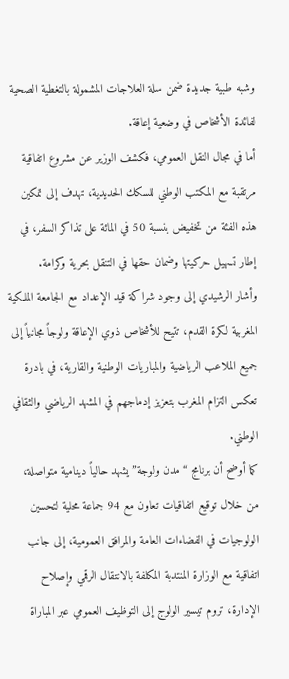وشبه طبية جديدة ضمن سلة العلاجات المشمولة بالتغطية الصحية لفائدة الأشخاص في وضعية إعاقة.
أما في مجال النقل العمومي، فكشف الوزير عن مشروع اتفاقية مرتقبة مع المكتب الوطني للسكك الحديدية، تهدف إلى تمكين هذه الفئة من تخفيض بنسبة 50 في المائة على تذاكر السفر، في إطار تسهيل حركيتها وضمان حقها في التنقل بحرية وكرامة.
وأشار الرشيدي إلى وجود شراكة قيد الإعداد مع الجامعة الملكية المغربية لكرة القدم، تتيح للأشخاص ذوي الإعاقة ولوجاً مجانياً إلى جميع الملاعب الرياضية والمباريات الوطنية والقارية، في بادرة تعكس التزام المغرب بتعزيز إدماجهم في المشهد الرياضي والثقافي الوطني.
كما أوضح أن برنامج “مدن ولوجة” يشهد حالياً دينامية متواصلة، من خلال توقيع اتفاقيات تعاون مع 94 جماعة محلية لتحسين الولوجيات في الفضاءات العامة والمرافق العمومية، إلى جانب اتفاقية مع الوزارة المنتدبة المكلفة بالانتقال الرقمي وإصلاح الإدارة، تروم تيسير الولوج إلى التوظيف العمومي عبر المباراة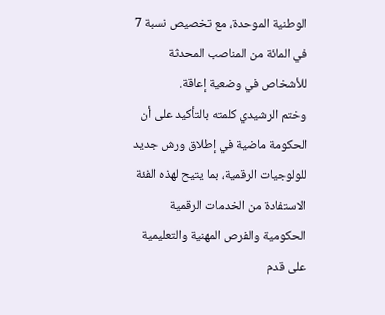الوطنية الموحدة، مع تخصيص نسبة 7 في المائة من المناصب المحدثة للأشخاص في وضعية إعاقة.
وختم الرشيدي كلمته بالتأكيد على أن الحكومة ماضية في إطلاق ورش جديد للولوجيات الرقمية، بما يتيح لهذه الفئة الاستفادة من الخدمات الرقمية الحكومية والفرص المهنية والتعليمية على قدم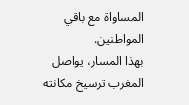المساواة مع باقي المواطنين.
بهذا المسار، يواصل المغرب ترسيخ مكانته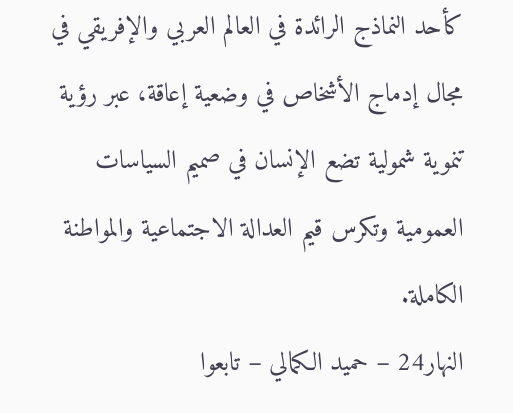كأحد النماذج الرائدة في العالم العربي والإفريقي في مجال إدماج الأشخاص في وضعية إعاقة، عبر رؤية تنموية شمولية تضع الإنسان في صميم السياسات العمومية وتكرس قيم العدالة الاجتماعية والمواطنة الكاملة.
النهار24 – حميد الكمالي – تابعوا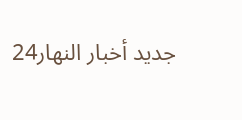جديد أخبار النهار24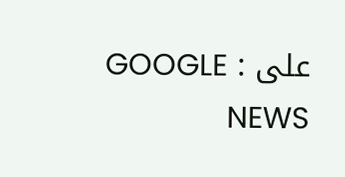على : GOOGLE NEWS